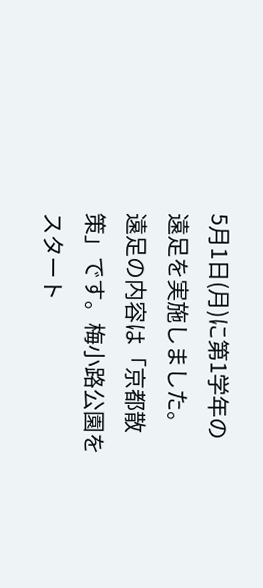5月1日(月)に第1学年の遠足を実施しました。
遠足の内容は「京都散策」です。梅小路公園をスタート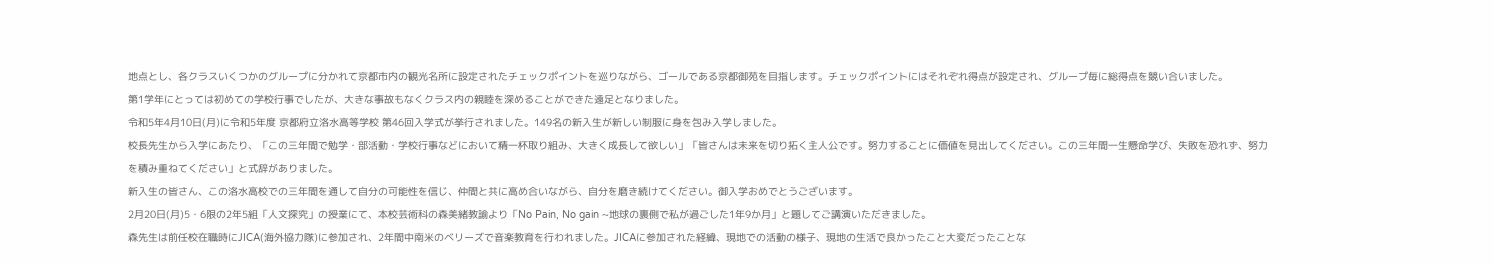地点とし、各クラスいくつかのグループに分かれて京都市内の観光名所に設定されたチェックポイントを巡りながら、ゴールである京都御苑を目指します。チェックポイントにはそれぞれ得点が設定され、グループ毎に総得点を競い合いました。
第1学年にとっては初めての学校行事でしたが、大きな事故もなくクラス内の親睦を深めることができた遠足となりました。
令和5年4月10日(月)に令和5年度 京都府立洛水高等学校 第46回入学式が挙行されました。149名の新入生が新しい制服に身を包み入学しました。
校長先生から入学にあたり、「この三年間で勉学・部活動・学校行事などにおいて精一杯取り組み、大きく成長して欲しい」「皆さんは未来を切り拓く主人公です。努力することに価値を見出してください。この三年間一生懸命学び、失敗を恐れず、努力を積み重ねてください」と式辞がありました。
新入生の皆さん、この洛水高校での三年間を通して自分の可能性を信じ、仲間と共に高め合いながら、自分を磨き続けてください。御入学おめでとうございます。
2月20日(月)5・6限の2年5組「人文探究」の授業にて、本校芸術科の森美緒教諭より「No Pain, No gain ~地球の裏側で私が過ごした1年9か月」と題してご講演いただきました。
森先生は前任校在職時にJICA(海外協力隊)に参加され、2年間中南米のベリーズで音楽教育を行われました。JICAに参加された経緯、現地での活動の様子、現地の生活で良かったこと大変だったことな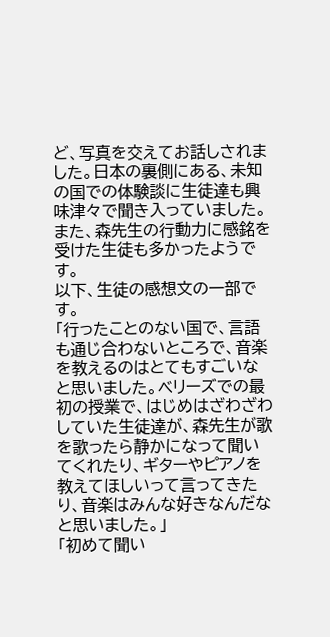ど、写真を交えてお話しされました。日本の裏側にある、未知の国での体験談に生徒達も興味津々で聞き入っていました。また、森先生の行動力に感銘を受けた生徒も多かったようです。
以下、生徒の感想文の一部です。
「行ったことのない国で、言語も通じ合わないところで、音楽を教えるのはとてもすごいなと思いました。ベリーズでの最初の授業で、はじめはざわざわしていた生徒達が、森先生が歌を歌ったら静かになって聞いてくれたり、ギターやピアノを教えてほしいって言ってきたり、音楽はみんな好きなんだなと思いました。」
「初めて聞い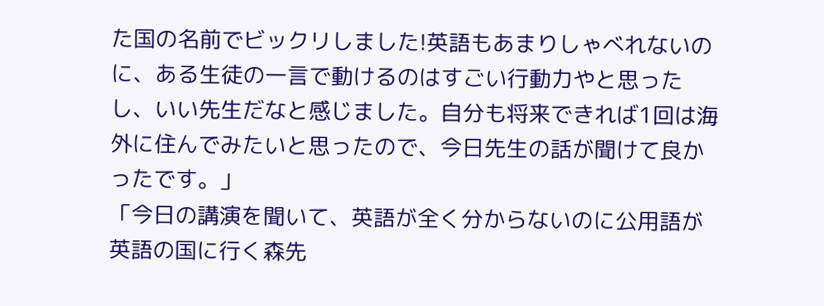た国の名前でビックリしました!英語もあまりしゃべれないのに、ある生徒の一言で動けるのはすごい行動力やと思ったし、いい先生だなと感じました。自分も将来できれば1回は海外に住んでみたいと思ったので、今日先生の話が聞けて良かったです。」
「今日の講演を聞いて、英語が全く分からないのに公用語が英語の国に行く森先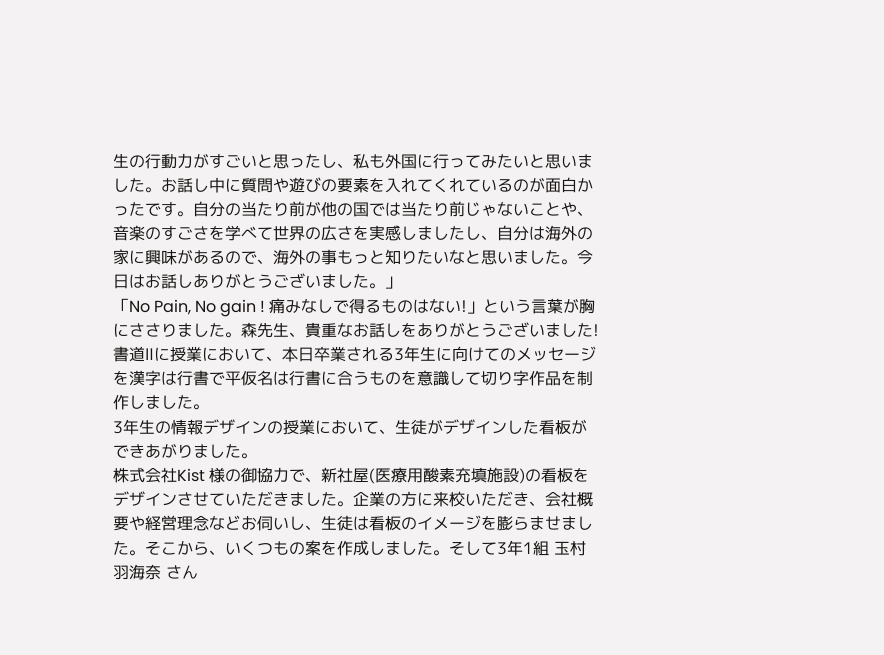生の行動力がすごいと思ったし、私も外国に行ってみたいと思いました。お話し中に質問や遊びの要素を入れてくれているのが面白かったです。自分の当たり前が他の国では当たり前じゃないことや、音楽のすごさを学べて世界の広さを実感しましたし、自分は海外の家に興味があるので、海外の事もっと知りたいなと思いました。今日はお話しありがとうございました。」
「No Pain, No gain ! 痛みなしで得るものはない!」という言葉が胸にささりました。森先生、貴重なお話しをありがとうございました!
書道Ⅱに授業において、本日卒業される3年生に向けてのメッセージを漢字は行書で平仮名は行書に合うものを意識して切り字作品を制作しました。
3年生の情報デザインの授業において、生徒がデザインした看板ができあがりました。
株式会社Kist 様の御協力で、新社屋(医療用酸素充填施設)の看板をデザインさせていただきました。企業の方に来校いただき、会社概要や経営理念などお伺いし、生徒は看板のイメージを膨らませました。そこから、いくつもの案を作成しました。そして3年1組 玉村 羽海奈 さん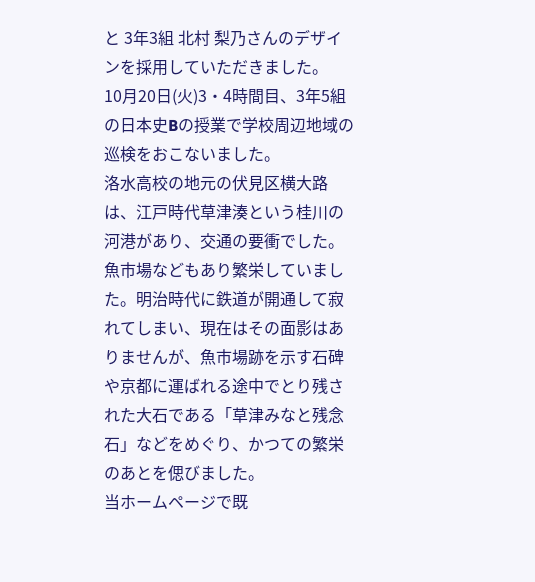と 3年3組 北村 梨乃さんのデザインを採用していただきました。
10月20日(火)3・4時間目、3年5組の日本史Bの授業で学校周辺地域の巡検をおこないました。
洛水高校の地元の伏見区横大路は、江戸時代草津湊という桂川の河港があり、交通の要衝でした。魚市場などもあり繁栄していました。明治時代に鉄道が開通して寂れてしまい、現在はその面影はありませんが、魚市場跡を示す石碑や京都に運ばれる途中でとり残された大石である「草津みなと残念石」などをめぐり、かつての繁栄のあとを偲びました。
当ホームページで既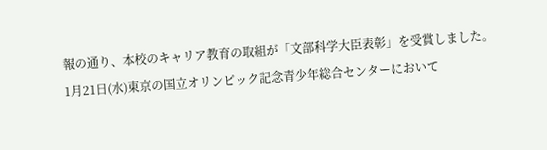報の通り、本校のキャリア教育の取組が「文部科学大臣表彰」を受賞しました。
1月21日(水)東京の国立オリンピック記念青少年総合センターにおいて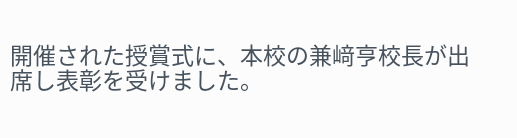開催された授賞式に、本校の兼﨑亨校長が出席し表彰を受けました。